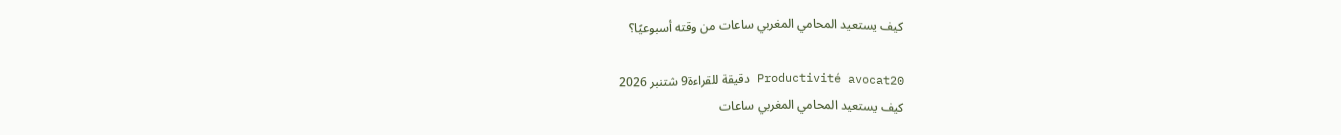كيف يستعيد المحامي المغربي ساعات من وقته أسبوعيًا؟

Productivité avocat20 دقيقة للقراءة9 شتنبر 2026
كيف يستعيد المحامي المغربي ساعات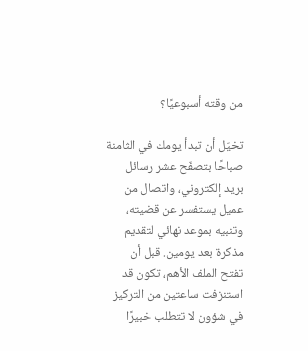من وقته أسبوعيًا؟

تخيّل أن تبدأ يومك في الثامنة صباحًا بتصفّح عشر رسائل بريد إلكتروني، واتصال من عميل يستفسر عن قضيته، وتنبيه بموعد نهائي لتقديم مذكرة بعد يومين. قبل أن تفتح الملف الأهم، تكون قد استنزفت ساعتين من التركيز في شؤون لا تتطلب خبيرًا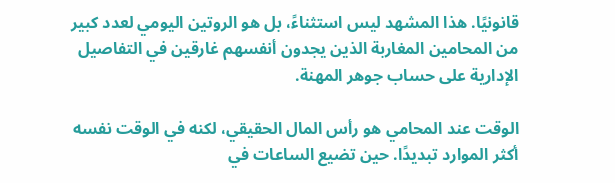قانونيًا. هذا المشهد ليس استثناءً، بل هو الروتين اليومي لعدد كبير من المحامين المغاربة الذين يجدون أنفسهم غارقين في التفاصيل الإدارية على حساب جوهر المهنة.

الوقت عند المحامي هو رأس المال الحقيقي، لكنه في الوقت نفسه أكثر الموارد تبديدًا. حين تضيع الساعات في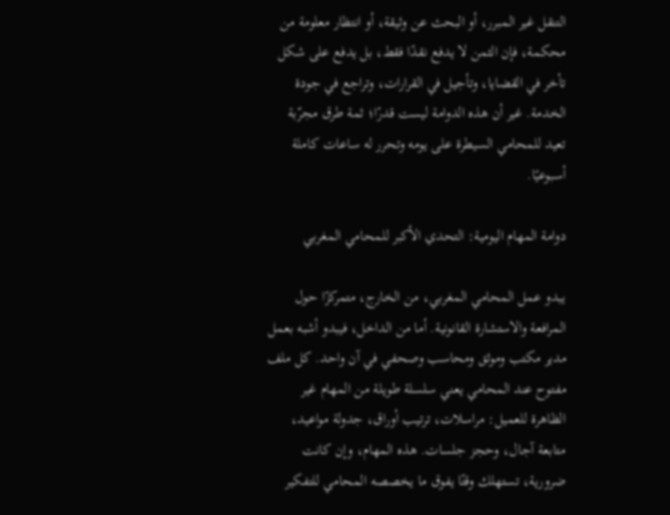التنقل غير المبرر، أو البحث عن وثيقة، أو انتظار معلومة من محكمة، فإن الثمن لا يدفع نقدًا فقط، بل يدفع على شكل تأخر في القضايا، وتأجيل في القرارات، وتراجع في جودة الخدمة. غير أن هذه الدوامة ليست قدرًا؛ ثمة طرق مجرّبة تعيد للمحامي السيطرة على يومه وتحرر له ساعات كاملة أسبوعيًا.

دوامة المهام اليومية: التحدي الأكبر للمحامي المغربي

يبدو عمل المحامي المغربي، من الخارج، متمركزًا حول المرافعة والاستشارة القانونية. أما من الداخل، فيبدو أشبه بعمل مدير مكتب وموثق ومحاسب وصحفي في آن واحد. كل ملف مفتوح عند المحامي يعني سلسلة طويلة من المهام غير الظاهرة للعميل: مراسلات، ترتيب أوراق، جدولة مواعيد، متابعة آجال، وحجز جلسات. هذه المهام، وإن كانت ضرورية، تستهلك وقتًا يفوق ما يخصصه المحامي للتفكير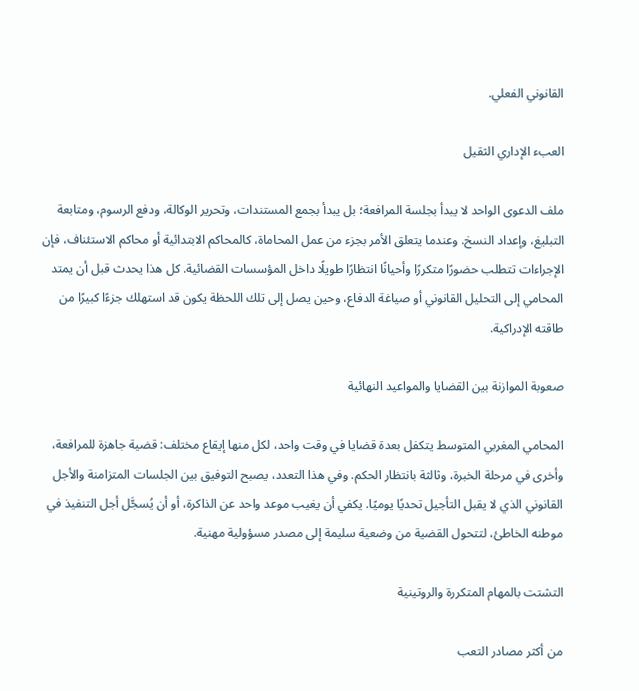القانوني الفعلي.

العبء الإداري الثقيل

ملف الدعوى الواحد لا يبدأ بجلسة المرافعة؛ بل يبدأ بجمع المستندات، وتحرير الوكالة، ودفع الرسوم، ومتابعة التبليغ، وإعداد النسخ. وعندما يتعلق الأمر بجزء من عمل المحاماة، كالمحاكم الابتدائية أو محاكم الاستئناف، فإن الإجراءات تتطلب حضورًا متكررًا وأحيانًا انتظارًا طويلًا داخل المؤسسات القضائية. كل هذا يحدث قبل أن يمتد المحامي إلى التحليل القانوني أو صياغة الدفاع، وحين يصل إلى تلك اللحظة يكون قد استهلك جزءًا كبيرًا من طاقته الإدراكية.

صعوبة الموازنة بين القضايا والمواعيد النهائية

المحامي المغربي المتوسط يتكفل بعدة قضايا في وقت واحد، لكل منها إيقاع مختلف: قضية جاهزة للمرافعة، وأخرى في مرحلة الخبرة، وثالثة بانتظار الحكم. وفي هذا التعدد، يصبح التوفيق بين الجلسات المتزامنة والأجل القانوني الذي لا يقبل التأجيل تحديًا يوميًا. يكفي أن يغيب موعد واحد عن الذاكرة، أو أن يُسجَّل أجل التنفيذ في موطنه الخاطئ، لتتحول القضية من وضعية سليمة إلى مصدر مسؤولية مهنية.

التشتت بالمهام المتكررة والروتينية

من أكثر مصادر التعب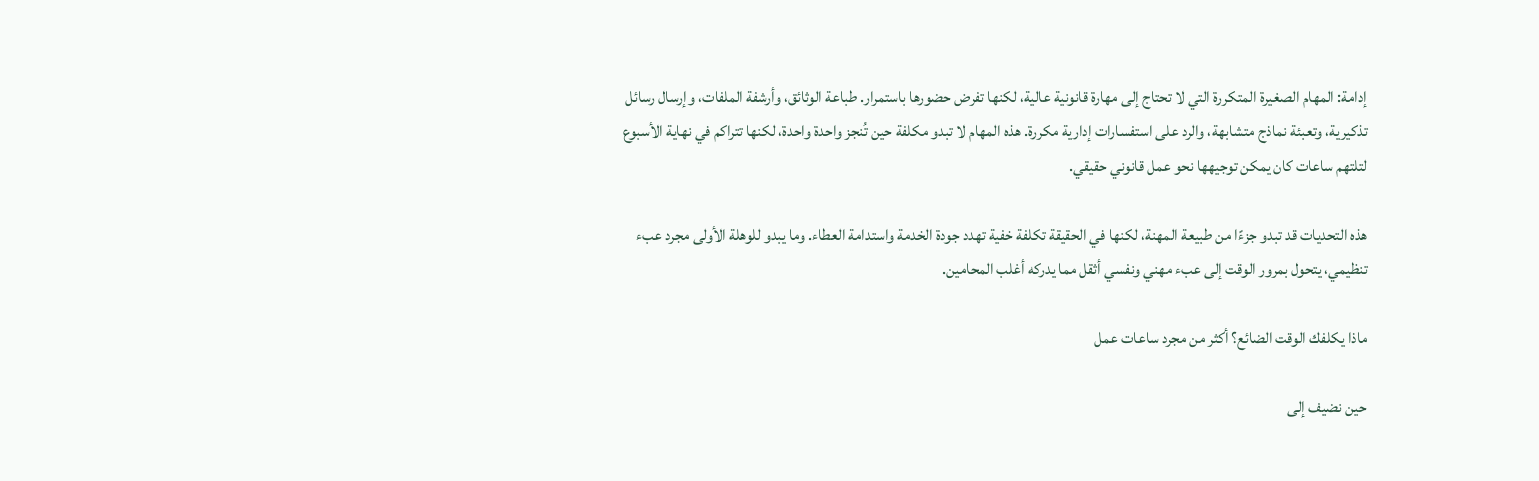إدامة: المهام الصغيرة المتكررة التي لا تحتاج إلى مهارة قانونية عالية، لكنها تفرض حضورها باستمرار. طباعة الوثائق، وأرشفة الملفات، وإرسال رسائل تذكيرية، وتعبئة نماذج متشابهة، والرد على استفسارات إدارية مكررة. هذه المهام لا تبدو مكلفة حين تُنجز واحدة واحدة، لكنها تتراكم في نهاية الأسبوع لتلتهم ساعات كان يمكن توجيهها نحو عمل قانوني حقيقي.

هذه التحديات قد تبدو جزءًا من طبيعة المهنة، لكنها في الحقيقة تكلفة خفية تهدد جودة الخدمة واستدامة العطاء. وما يبدو للوهلة الأولى مجرد عبء تنظيمي، يتحول بمرور الوقت إلى عبء مهني ونفسي أثقل مما يدركه أغلب المحامين.

ماذا يكلفك الوقت الضائع؟ أكثر من مجرد ساعات عمل

حين نضيف إلى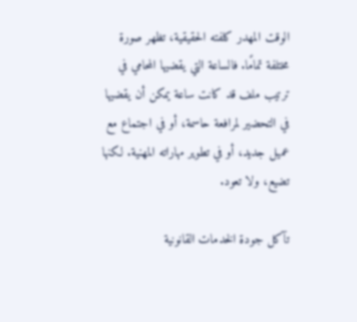الوقت المهدر كلفته الحقيقية، تظهر صورة مختلفة تمامًا. فالساعة التي يقضيها المحامي في ترتيب ملف قد كانت ساعة يمكن أن يقضيها في التحضير لمرافعة حاسمة، أو في اجتماع مع عميل جديد، أو في تطوير مهاراته المهنية. لكنها تضيع، ولا تعود.

تآكل جودة الخدمات القانونية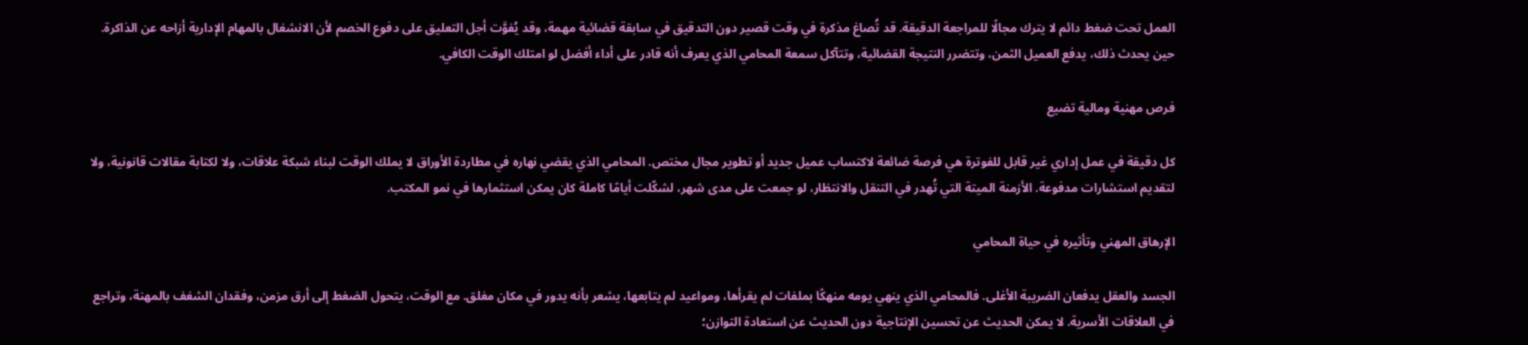العمل تحت ضغط دائم لا يترك مجالًا للمراجعة الدقيقة. قد تُصاغ مذكرة في وقت قصير دون التدقيق في سابقة قضائية مهمة، وقد يُفوَّت أجل التعليق على دفوع الخصم لأن الانشغال بالمهام الإدارية أزاحه عن الذاكرة. حين يحدث ذلك، يدفع العميل الثمن، وتتضرر النتيجة القضائية، وتتآكل سمعة المحامي الذي يعرف أنه قادر على أداء أفضل لو امتلك الوقت الكافي.

فرص مهنية ومالية تضيع

كل دقيقة في عمل إداري غير قابل للفوترة هي فرصة ضائعة لاكتساب عميل جديد أو تطوير مجال مختص. المحامي الذي يقضي نهاره في مطاردة الأوراق لا يملك الوقت لبناء شبكة علاقات، ولا لكتابة مقالات قانونية، ولا لتقديم استشارات مدفوعة. الأزمنة الميتة التي تُهدر في التنقل والانتظار، لو جمعت على مدى شهر، لشكّلت أيامًا كاملة كان يمكن استثمارها في نمو المكتب.

الإرهاق المهني وتأثيره في حياة المحامي

الجسد والعقل يدفعان الضريبة الأغلى. فالمحامي الذي ينهي يومه منهكًا بملفات لم يقرأها، ومواعيد لم يتابعها، يشعر بأنه يدور في مكان مغلق. مع الوقت، يتحول الضغط إلى أرق مزمن، وفقدان الشغف بالمهنة، وتراجع في العلاقات الأسرية. لا يمكن الحديث عن تحسين الإنتاجية دون الحديث عن استعادة التوازن؛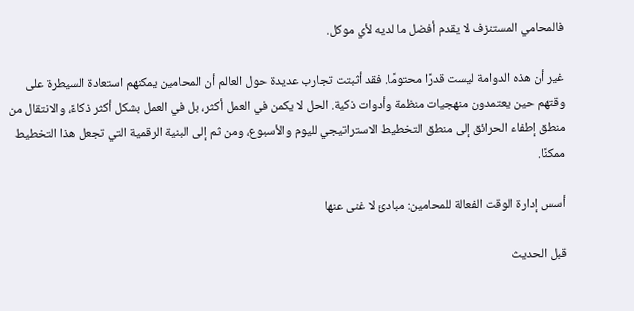فالمحامي المستنزف لا يقدم أفضل ما لديه لأي موكل.

غير أن هذه الدوامة ليست قدرًا محتومًا. فقد أثبتت تجارب عديدة حول العالم أن المحامين يمكنهم استعادة السيطرة على وقتهم حين يعتمدون منهجيات منظمة وأدوات ذكية. الحل لا يكمن في العمل أكثر، بل في العمل بشكل أكثر ذكاءً، والانتقال من منطق إطفاء الحرائق إلى منطق التخطيط الاستراتيجي لليوم والأسبوع، ومن ثم إلى البنية الرقمية التي تجعل هذا التخطيط ممكنًا.

أسس إدارة الوقت الفعالة للمحامين: مبادئ لا غنى عنها

قبل الحديث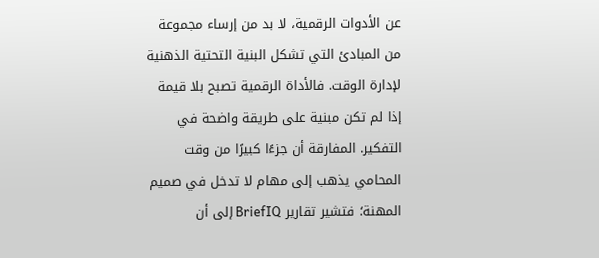عن الأدوات الرقمية، لا بد من إرساء مجموعة من المبادئ التي تشكل البنية التحتية الذهنية لإدارة الوقت. فالأداة الرقمية تصبح بلا قيمة إذا لم تكن مبنية على طريقة واضحة في التفكير. المفارقة أن جزءًا كبيرًا من وقت المحامي يذهب إلى مهام لا تدخل في صميم المهنة؛ فتشير تقارير BriefIQ إلى أن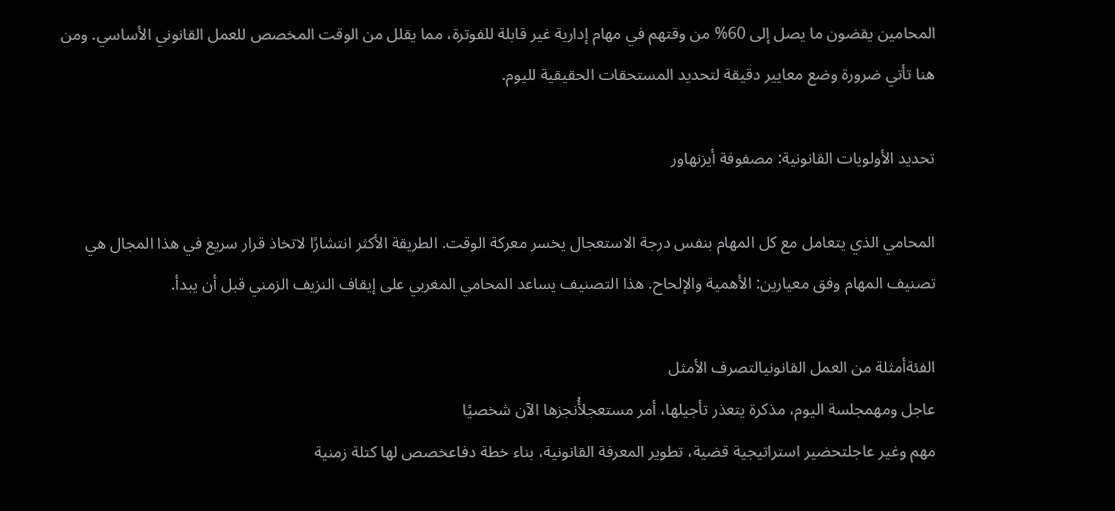المحامين يقضون ما يصل إلى 60% من وقتهم في مهام إدارية غير قابلة للفوترة، مما يقلل من الوقت المخصص للعمل القانوني الأساسي. ومن هنا تأتي ضرورة وضع معايير دقيقة لتحديد المستحقات الحقيقية لليوم.

تحديد الأولويات القانونية: مصفوفة أيزنهاور

المحامي الذي يتعامل مع كل المهام بنفس درجة الاستعجال يخسر معركة الوقت. الطريقة الأكثر انتشارًا لاتخاذ قرار سريع في هذا المجال هي تصنيف المهام وفق معيارين: الأهمية والإلحاح. هذا التصنيف يساعد المحامي المغربي على إيقاف النزيف الزمني قبل أن يبدأ.

الفئةأمثلة من العمل القانونيالتصرف الأمثل
عاجل ومهمجلسة اليوم، مذكرة يتعذر تأجيلها، أمر مستعجلأُنجزها الآن شخصيًا
مهم وغير عاجلتحضير استراتيجية قضية، تطوير المعرفة القانونية، بناء خطة دفاعخصص لها كتلة زمنية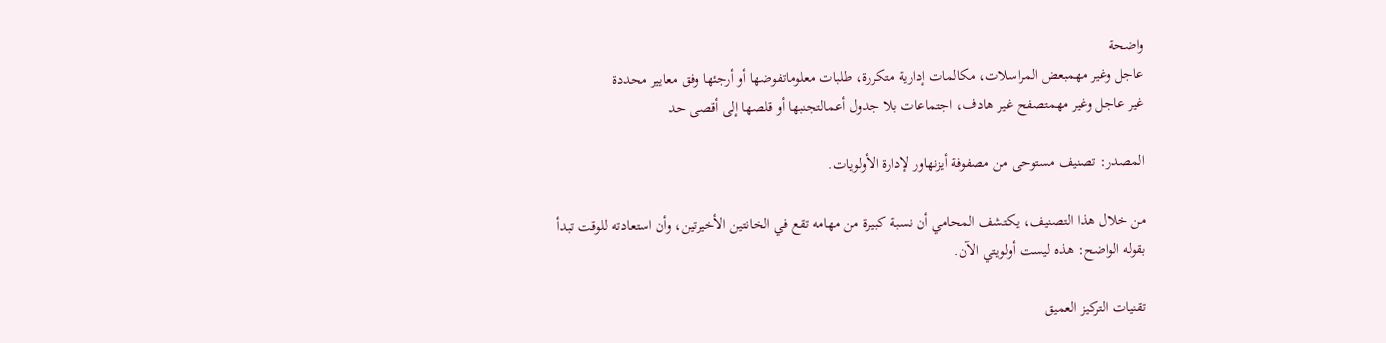واضحة
عاجل وغير مهمبعض المراسلات، مكالمات إدارية متكررة، طلبات معلوماتفوضها أو أرجئها وفق معايير محددة
غير عاجل وغير مهمتصفح غير هادف، اجتماعات بلا جدول أعمالتجنبها أو قلصها إلى أقصى حد

المصدر: تصنيف مستوحى من مصفوفة أيزنهاور لإدارة الأولويات.

من خلال هذا التصنيف، يكتشف المحامي أن نسبة كبيرة من مهامه تقع في الخانتين الأخيرتين، وأن استعادته للوقت تبدأ بقوله الواضح: هذه ليست أولويتي الآن.

تقنيات التركيز العميق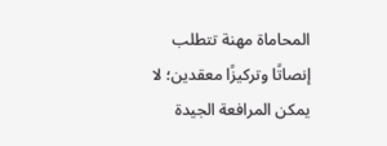المحاماة مهنة تتطلب إنصاتًا وتركيزًا معقدين؛ لا يمكن المرافعة الجيدة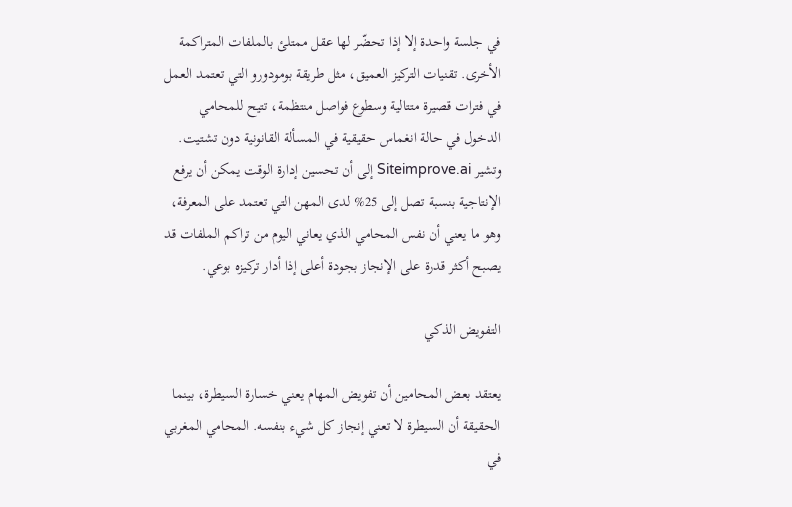في جلسة واحدة إلا إذا تحضّر لها عقل ممتلئ بالملفات المتراكمة الأخرى. تقنيات التركيز العميق، مثل طريقة بومودورو التي تعتمد العمل في فترات قصيرة متتالية وسطوع فواصل منتظمة، تتيح للمحامي الدخول في حالة انغماس حقيقية في المسألة القانونية دون تشتيت. وتشير Siteimprove.ai إلى أن تحسين إدارة الوقت يمكن أن يرفع الإنتاجية بنسبة تصل إلى 25% لدى المهن التي تعتمد على المعرفة، وهو ما يعني أن نفس المحامي الذي يعاني اليوم من تراكم الملفات قد يصبح أكثر قدرة على الإنجاز بجودة أعلى إذا أدار تركيزه بوعي.

التفويض الذكي

يعتقد بعض المحامين أن تفويض المهام يعني خسارة السيطرة، بينما الحقيقة أن السيطرة لا تعني إنجاز كل شيء بنفسه. المحامي المغربي في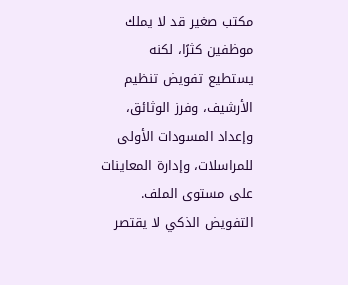مكتب صغير قد لا يملك موظفين كثرًا، لكنه يستطيع تفويض تنظيم الأرشيف، وفرز الوثائق، وإعداد المسودات الأولى للمراسلات، وإدارة المعاينات على مستوى الملف. التفويض الذكي لا يقتصر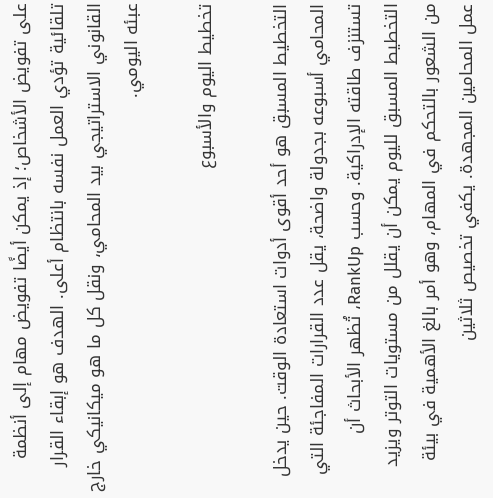على تفويض الأشخاص؛ إذ يمكن أيضًا تفويض مهام إلى أنظمة تلقائية تؤدي العمل نفسه بانتظام أعلى. الهدف هو إبقاء القرار القانوني الاستراتيجي بيد المحامي، ونقل كل ما هو ميكانيكي خارج عبئه اليومي.

تخطيط اليوم والأسبوع

التخطيط المسبق هو أحد أقوى أدوات استعادة الوقت. حين يدخل المحامي أسبوعه بجدولة واضحة، يقل عدد القرارات المفاجئة التي تستنزف طاقته الإدراكية. وحسب RankUp، تُظهر الأبحاث أن التخطيط المسبق لليوم يمكن أن يقلل من مستويات التوتر ويزيد من الشعور بالتحكم في المهام، وهو أمر بالغ الأهمية في بيئة عمل المحامين المجهدة. يكفي تخصيص ثلاثين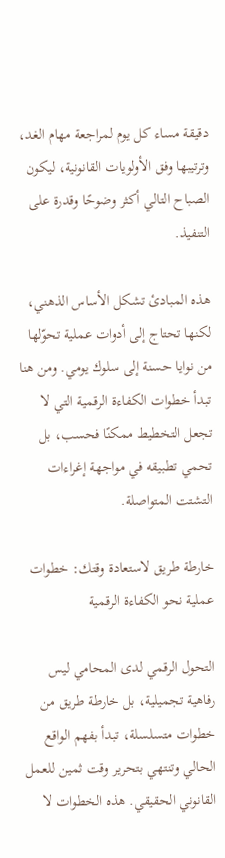دقيقة مساء كل يوم لمراجعة مهام الغد، وترتيبها وفق الأولويات القانونية، ليكون الصباح التالي أكثر وضوحًا وقدرة على التنفيذ.

هذه المبادئ تشكل الأساس الذهني، لكنها تحتاج إلى أدوات عملية تحوّلها من نوايا حسنة إلى سلوك يومي. ومن هنا تبدأ خطوات الكفاءة الرقمية التي لا تجعل التخطيط ممكنًا فحسب، بل تحمي تطبيقه في مواجهة إغراءات التشتت المتواصلة.

خارطة طريق لاستعادة وقتك: خطوات عملية نحو الكفاءة الرقمية

التحول الرقمي لدى المحامي ليس رفاهية تجميلية، بل خارطة طريق من خطوات متسلسلة، تبدأ بفهم الواقع الحالي وتنتهي بتحرير وقت ثمين للعمل القانوني الحقيقي. هذه الخطوات لا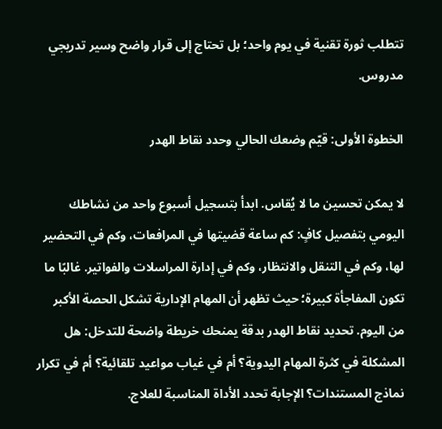تتطلب ثورة تقنية في يوم واحد؛ بل تحتاج إلى قرار واضح وسير تدريجي مدروس.

الخطوة الأولى: قيّم وضعك الحالي وحدد نقاط الهدر

لا يمكن تحسين ما لا يُقاس. ابدأ بتسجيل أسبوع واحد من نشاطك اليومي بتفصيل كافٍ: كم ساعة قضيتها في المرافعات، وكم في التحضير لها، وكم في التنقل والانتظار، وكم في إدارة المراسلات والفواتير. غالبًا ما تكون المفاجأة كبيرة؛ حيث تظهر أن المهام الإدارية تشكل الحصة الأكبر من اليوم. تحديد نقاط الهدر بدقة يمنحك خريطة واضحة للتدخل: هل المشكلة في كثرة المهام اليدوية؟ أم في غياب مواعيد تلقائية؟ أم في تكرار نماذج المستندات؟ الإجابة تحدد الأداة المناسبة للعلاج.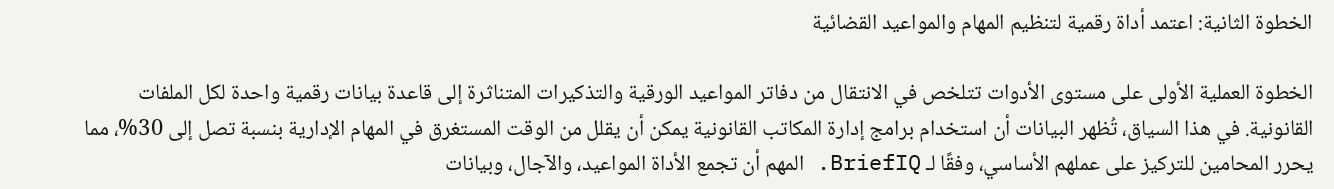الخطوة الثانية: اعتمد أداة رقمية لتنظيم المهام والمواعيد القضائية

الخطوة العملية الأولى على مستوى الأدوات تتلخص في الانتقال من دفاتر المواعيد الورقية والتذكيرات المتناثرة إلى قاعدة بيانات رقمية واحدة لكل الملفات القانونية. في هذا السياق، تُظهر البيانات أن استخدام برامج إدارة المكاتب القانونية يمكن أن يقلل من الوقت المستغرق في المهام الإدارية بنسبة تصل إلى 30%، مما يحرر المحامين للتركيز على عملهم الأساسي، وفقًا لـ BriefIQ. المهم أن تجمع الأداة المواعيد، والآجال، وبيانات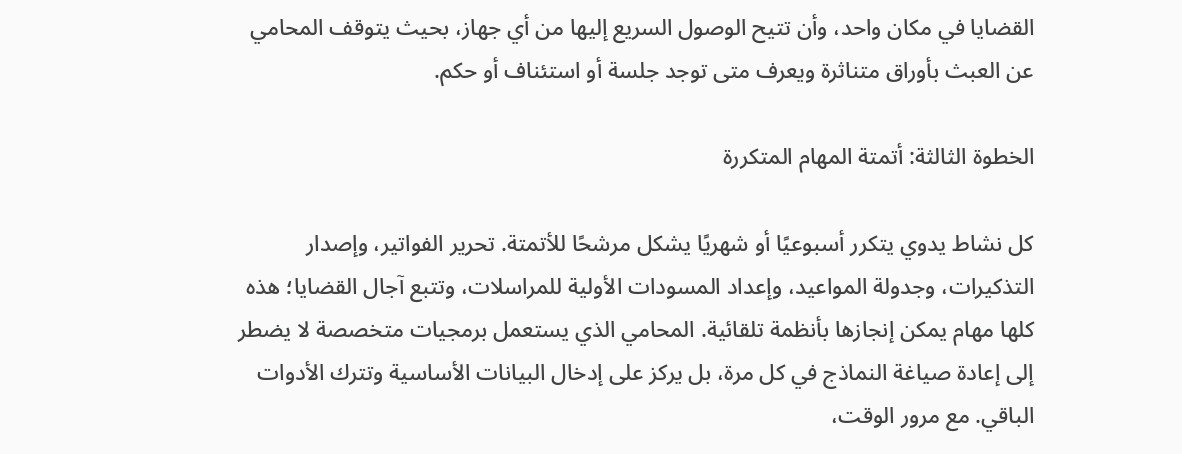القضايا في مكان واحد، وأن تتيح الوصول السريع إليها من أي جهاز، بحيث يتوقف المحامي عن العبث بأوراق متناثرة ويعرف متى توجد جلسة أو استئناف أو حكم.

الخطوة الثالثة: أتمتة المهام المتكررة

كل نشاط يدوي يتكرر أسبوعيًا أو شهريًا يشكل مرشحًا للأتمتة. تحرير الفواتير، وإصدار التذكيرات، وجدولة المواعيد، وإعداد المسودات الأولية للمراسلات، وتتبع آجال القضايا؛ هذه كلها مهام يمكن إنجازها بأنظمة تلقائية. المحامي الذي يستعمل برمجيات متخصصة لا يضطر إلى إعادة صياغة النماذج في كل مرة، بل يركز على إدخال البيانات الأساسية وتترك الأدوات الباقي. مع مرور الوقت،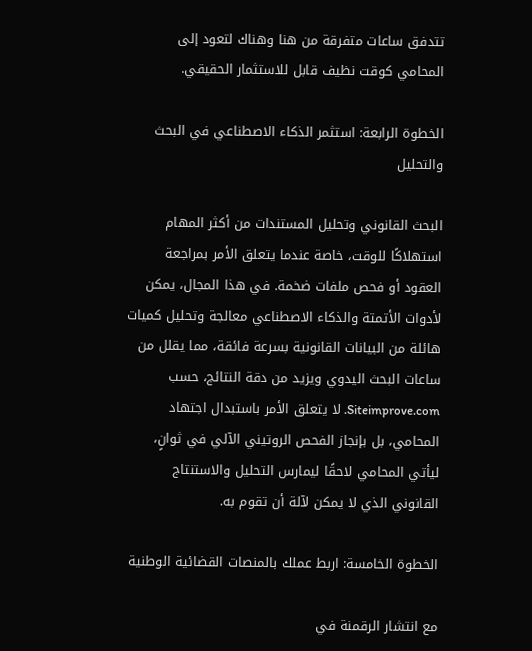تتدفق ساعات متفرقة من هنا وهناك لتعود إلى المحامي كوقت نظيف قابل للاستثمار الحقيقي.

الخطوة الرابعة: استثمر الذكاء الاصطناعي في البحث والتحليل

البحث القانوني وتحليل المستندات من أكثر المهام استهلاكًا للوقت، خاصة عندما يتعلق الأمر بمراجعة العقود أو فحص ملفات ضخمة. في هذا المجال، يمكن لأدوات الأتمتة والذكاء الاصطناعي معالجة وتحليل كميات هائلة من البيانات القانونية بسرعة فائقة، مما يقلل من ساعات البحث اليدوي ويزيد من دقة النتائج، حسب Siteimprove.com. لا يتعلق الأمر باستبدال اجتهاد المحامي، بل بإنجاز الفحص الروتيني الآلي في ثوانٍ، ليأتي المحامي لاحقًا ليمارس التحليل والاستنتاج القانوني الذي لا يمكن لآلة أن تقوم به.

الخطوة الخامسة: اربط عملك بالمنصات القضائية الوطنية

مع انتشار الرقمنة في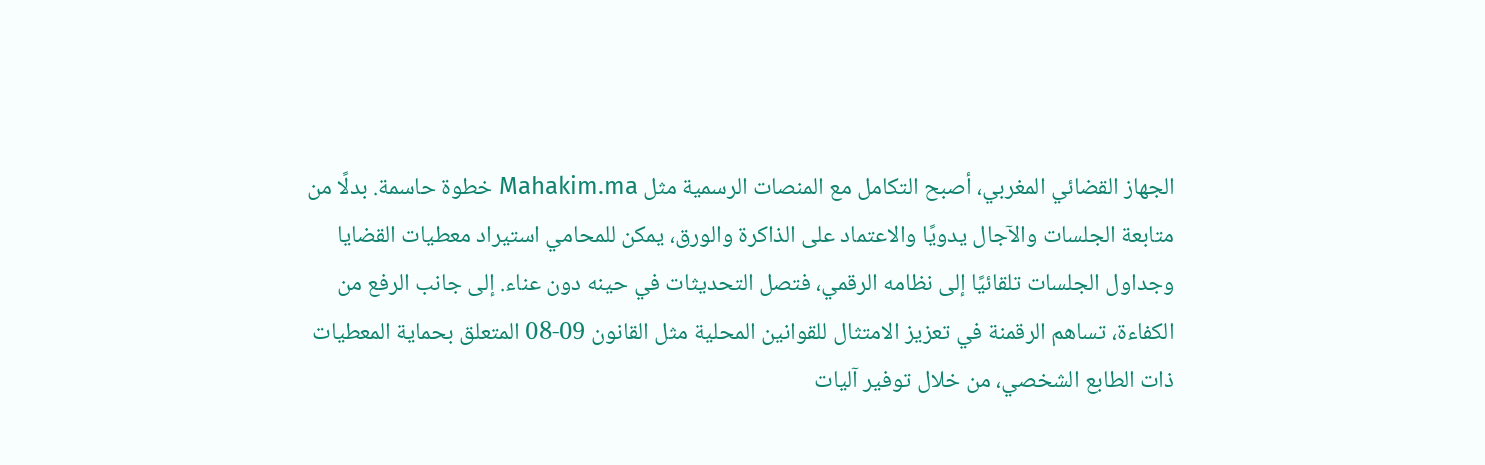الجهاز القضائي المغربي، أصبح التكامل مع المنصات الرسمية مثل Mahakim.ma خطوة حاسمة. بدلًا من متابعة الجلسات والآجال يدويًا والاعتماد على الذاكرة والورق، يمكن للمحامي استيراد معطيات القضايا وجداول الجلسات تلقائيًا إلى نظامه الرقمي، فتصل التحديثات في حينه دون عناء. إلى جانب الرفع من الكفاءة، تساهم الرقمنة في تعزيز الامتثال للقوانين المحلية مثل القانون 09-08 المتعلق بحماية المعطيات ذات الطابع الشخصي، من خلال توفير آليات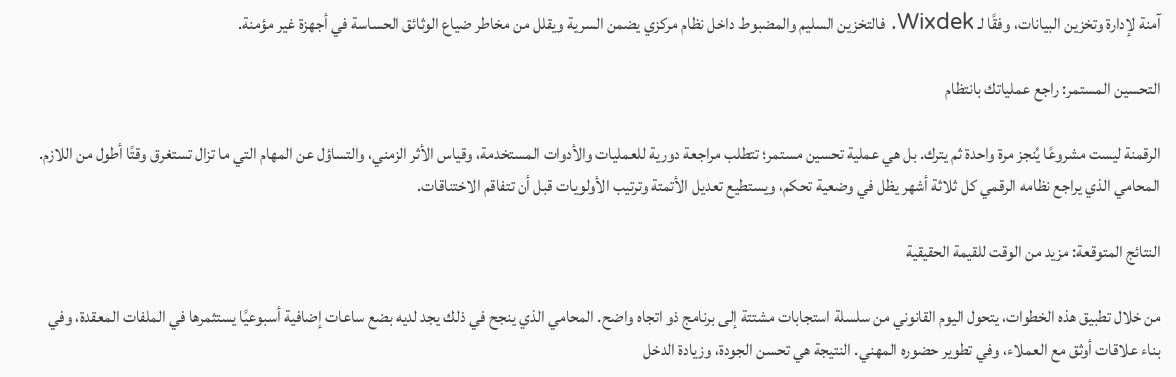آمنة لإدارة وتخزين البيانات، وفقًا لـ Wixdek. فالتخزين السليم والمضبوط داخل نظام مركزي يضمن السرية ويقلل من مخاطر ضياع الوثائق الحساسة في أجهزة غير مؤمنة.

التحسين المستمر: راجع عملياتك بانتظام

الرقمنة ليست مشروعًا يُنجز مرة واحدة ثم يترك. بل هي عملية تحسين مستمر؛ تتطلب مراجعة دورية للعمليات والأدوات المستخدمة، وقياس الأثر الزمني، والتساؤل عن المهام التي ما تزال تستغرق وقتًا أطول من اللازم. المحامي الذي يراجع نظامه الرقمي كل ثلاثة أشهر يظل في وضعية تحكم، ويستطيع تعديل الأتمتة وترتيب الأولويات قبل أن تتفاقم الاختناقات.

النتائج المتوقعة: مزيد من الوقت للقيمة الحقيقية

من خلال تطبيق هذه الخطوات، يتحول اليوم القانوني من سلسلة استجابات مشتتة إلى برنامج ذو اتجاه واضح. المحامي الذي ينجح في ذلك يجد لديه بضع ساعات إضافية أسبوعيًا يستثمرها في الملفات المعقدة، وفي بناء علاقات أوثق مع العملاء، وفي تطوير حضوره المهني. النتيجة هي تحسن الجودة، وزيادة الدخل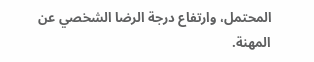المحتمل، وارتفاع درجة الرضا الشخصي عن المهنة.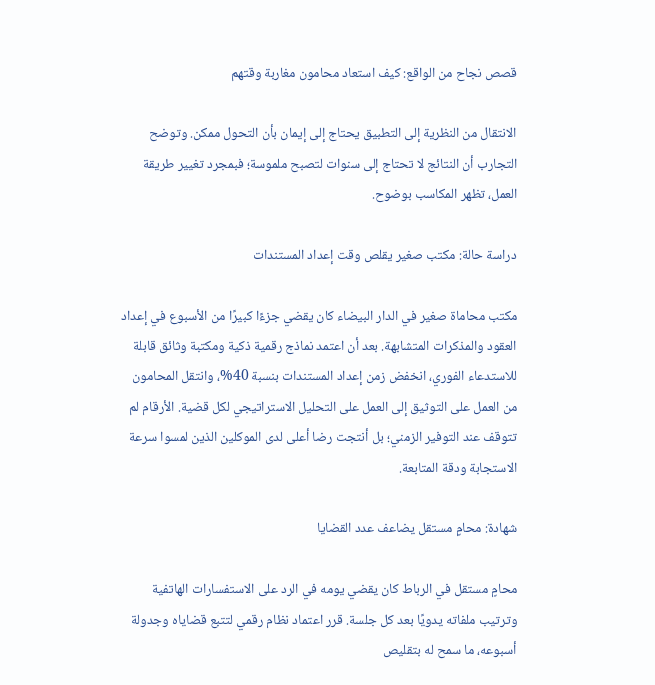قصص نجاح من الواقع: كيف استعاد محامون مغاربة وقتهم

الانتقال من النظرية إلى التطبيق يحتاج إلى إيمان بأن التحول ممكن. وتوضح التجارب أن النتائج لا تحتاج إلى سنوات لتصبح ملموسة؛ فبمجرد تغيير طريقة العمل، تظهر المكاسب بوضوح.

دراسة حالة: مكتب صغير يقلص وقت إعداد المستندات

مكتب محاماة صغير في الدار البيضاء كان يقضي جزءًا كبيرًا من الأسبوع في إعداد العقود والمذكرات المتشابهة. بعد أن اعتمد نماذج رقمية ذكية ومكتبة وثائق قابلة للاستدعاء الفوري، انخفض زمن إعداد المستندات بنسبة 40%، وانتقل المحامون من العمل على التوثيق إلى العمل على التحليل الاستراتيجي لكل قضية. الأرقام لم تتوقف عند التوفير الزمني؛ بل أنتجت رضا أعلى لدى الموكلين الذين لمسوا سرعة الاستجابة ودقة المتابعة.

شهادة: محامٍ مستقل يضاعف عدد القضايا

محامٍ مستقل في الرباط كان يقضي يومه في الرد على الاستفسارات الهاتفية وترتيب ملفاته يدويًا بعد كل جلسة. قرر اعتماد نظام رقمي لتتبع قضاياه وجدولة أسبوعه، ما سمح له بتقليص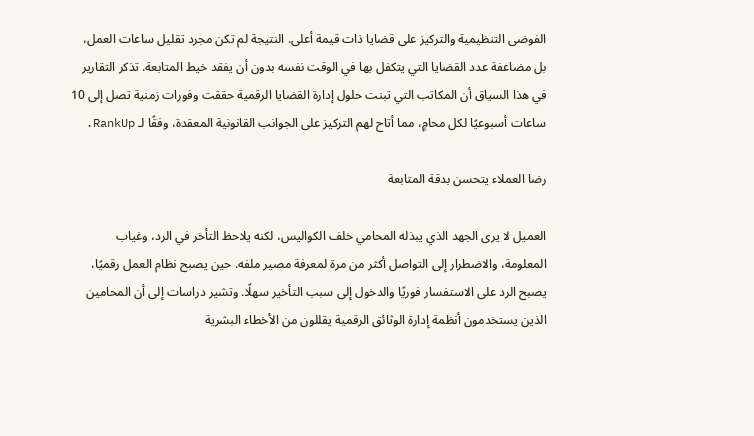الفوضى التنظيمية والتركيز على قضايا ذات قيمة أعلى. النتيجة لم تكن مجرد تقليل ساعات العمل، بل مضاعفة عدد القضايا التي يتكفل بها في الوقت نفسه بدون أن يفقد خيط المتابعة. تذكر التقارير في هذا السياق أن المكاتب التي تبنت حلول إدارة القضايا الرقمية حققت وفورات زمنية تصل إلى 10 ساعات أسبوعيًا لكل محامٍ، مما أتاح لهم التركيز على الجوانب القانونية المعقدة، وفقًا لـ RankUp.

رضا العملاء يتحسن بدقة المتابعة

العميل لا يرى الجهد الذي يبذله المحامي خلف الكواليس، لكنه يلاحظ التأخر في الرد، وغياب المعلومة، والاضطرار إلى التواصل أكثر من مرة لمعرفة مصير ملفه. حين يصبح نظام العمل رقميًا، يصبح الرد على الاستفسار فوريًا والدخول إلى سبب التأخير سهلًا. وتشير دراسات إلى أن المحامين الذين يستخدمون أنظمة إدارة الوثائق الرقمية يقللون من الأخطاء البشرية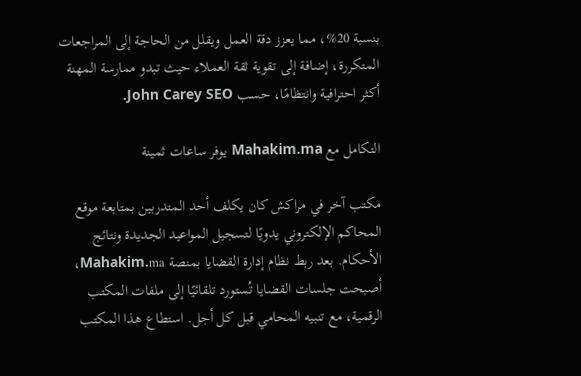بنسبة 20%، مما يعزز دقة العمل ويقلل من الحاجة إلى المراجعات المتكررة، إضافة إلى تقوية ثقة العملاء حيث تبدو ممارسة المهنة أكثر احترافية وانتظامًا، حسب John Carey SEO.

التكامل مع Mahakim.ma يوفر ساعات ثمينة

مكتب آخر في مراكش كان يكلف أحد المتدربين بمتابعة موقع المحاكم الإلكتروني يدويًا لتسجيل المواعيد الجديدة ونتائج الأحكام. بعد ربط نظام إدارة القضايا بمنصة Mahakim.ma، أصبحت جلسات القضايا تُستورد تلقائيًا إلى ملفات المكتب الرقمية، مع تنبيه المحامي قبل كل أجل. استطاع هذا المكتب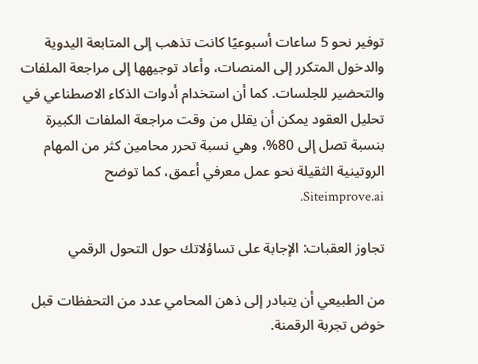توفير نحو 5 ساعات أسبوعيًا كانت تذهب إلى المتابعة اليدوية والدخول المتكرر إلى المنصات، وأعاد توجيهها إلى مراجعة الملفات والتحضير للجلسات. كما أن استخدام أدوات الذكاء الاصطناعي في تحليل العقود يمكن أن يقلل من وقت مراجعة الملفات الكبيرة بنسبة تصل إلى 80%، وهي نسبة تحرر محامين كثر من المهام الروتينية الثقيلة نحو عمل معرفي أعمق، كما توضح Siteimprove.ai.

تجاوز العقبات: الإجابة على تساؤلاتك حول التحول الرقمي

من الطبيعي أن يتبادر إلى ذهن المحامي عدد من التحفظات قبل خوض تجربة الرقمنة.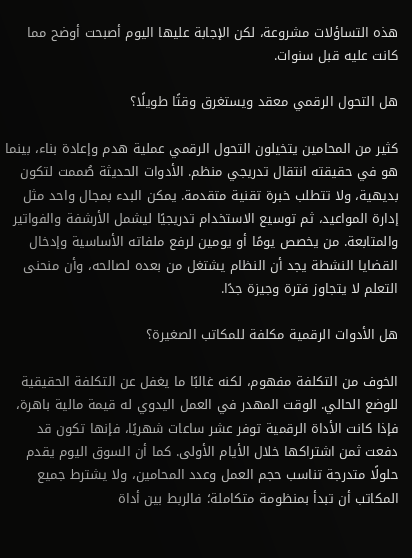هذه التساؤلات مشروعة، لكن الإجابة عليها اليوم أصبحت أوضح مما كانت عليه قبل سنوات.

هل التحول الرقمي معقد ويستغرق وقتًا طويلًا؟

كثير من المحامين يتخيلون التحول الرقمي عملية هدم وإعادة بناء، بينما هو في حقيقته انتقال تدريجي منظم. الأدوات الحديثة صُممت لتكون بديهية، ولا تتطلب خبرة تقنية متقدمة. يمكن البدء بمجال واحد مثل إدارة المواعيد، ثم توسيع الاستخدام تدريجيًا ليشمل الأرشفة والفواتير والمتابعة. من يخصص يومًا أو يومين لرفع ملفاته الأساسية وإدخال القضايا النشطة يجد أن النظام يشتغل من بعده لصالحه، وأن منحنى التعلم لا يتجاوز فترة وجيزة جدًا.

هل الأدوات الرقمية مكلفة للمكاتب الصغيرة؟

الخوف من التكلفة مفهوم، لكنه غالبًا ما يغفل عن التكلفة الحقيقية للوضع الحالي. الوقت المهدر في العمل اليدوي له قيمة مالية باهرة، فإذا كانت الأداة الرقمية توفر عشر ساعات شهريًا، فإنها تكون قد دفعت ثمن اشتراكها خلال الأيام الأولى. كما أن السوق اليوم يقدم حلولًا متدرجة تناسب حجم العمل وعدد المحامين، ولا يشترط جميع المكاتب أن تبدأ بمنظومة متكاملة؛ فالربط بين أداة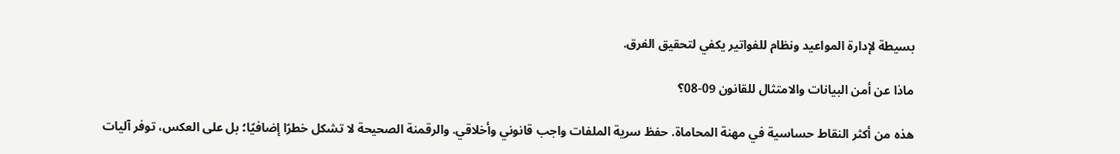بسيطة لإدارة المواعيد ونظام للفواتير يكفي لتحقيق الفرق.

ماذا عن أمن البيانات والامتثال للقانون 09-08؟

هذه من أكثر النقاط حساسية في مهنة المحاماة. حفظ سرية الملفات واجب قانوني وأخلاقي. والرقمنة الصحيحة لا تشكل خطرًا إضافيًا؛ بل على العكس، توفر آليات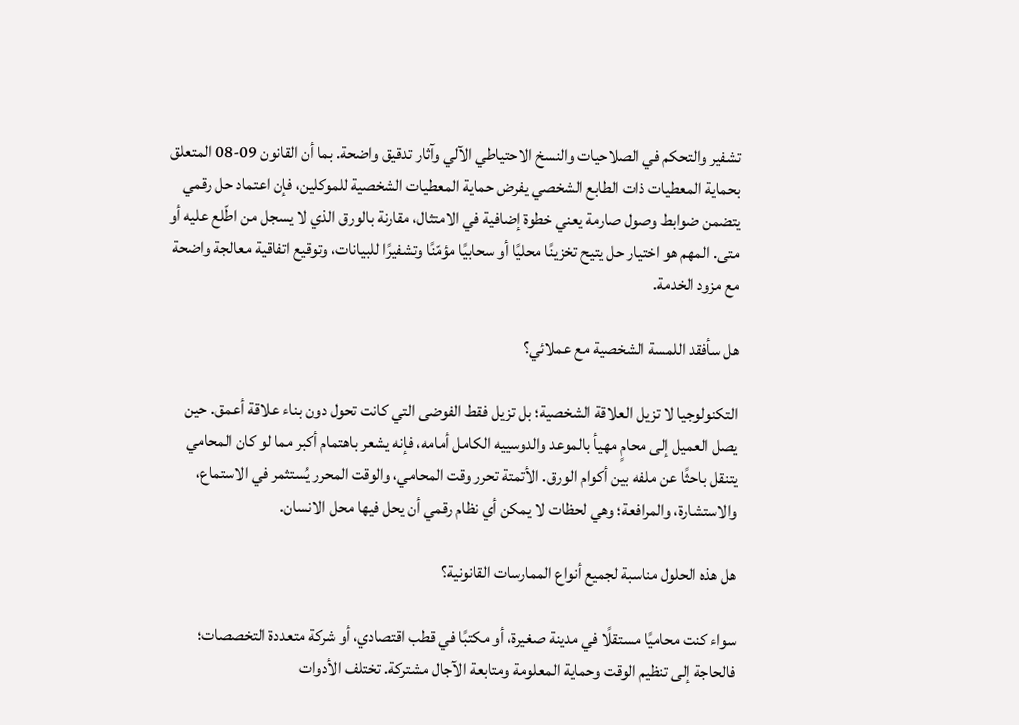تشفير والتحكم في الصلاحيات والنسخ الاحتياطي الآلي وآثار تدقيق واضحة. بما أن القانون 09-08 المتعلق بحماية المعطيات ذات الطابع الشخصي يفرض حماية المعطيات الشخصية للموكلين، فإن اعتماد حل رقمي يتضمن ضوابط وصول صارمة يعني خطوة إضافية في الامتثال، مقارنة بالورق الذي لا يسجل من اطّلع عليه أو متى. المهم هو اختيار حل يتيح تخزينًا محليًا أو سحابيًا مؤمّنًا وتشفيرًا للبيانات، وتوقيع اتفاقية معالجة واضحة مع مزود الخدمة.

هل سأفقد اللمسة الشخصية مع عملائي؟

التكنولوجيا لا تزيل العلاقة الشخصية؛ بل تزيل فقط الفوضى التي كانت تحول دون بناء علاقة أعمق. حين يصل العميل إلى محامٍ مهيأ بالموعد والدوسييه الكامل أمامه، فإنه يشعر باهتمام أكبر مما لو كان المحامي يتنقل باحثًا عن ملفه بين أكوام الورق. الأتمتة تحرر وقت المحامي، والوقت المحرر يُستثمر في الاستماع، والاستشارة، والمرافعة؛ وهي لحظات لا يمكن أي نظام رقمي أن يحل فيها محل الانسان.

هل هذه الحلول مناسبة لجميع أنواع الممارسات القانونية؟

سواء كنت محاميًا مستقلًا في مدينة صغيرة، أو مكتبًا في قطب اقتصادي، أو شركة متعددة التخصصات؛ فالحاجة إلى تنظيم الوقت وحماية المعلومة ومتابعة الآجال مشتركة. تختلف الأدوات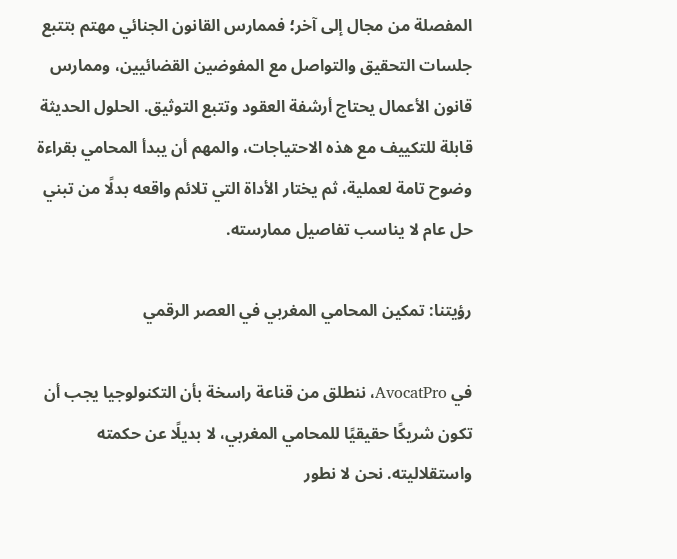المفصلة من مجال إلى آخر؛ فممارس القانون الجنائي مهتم بتتبع جلسات التحقيق والتواصل مع المفوضين القضائيين، وممارس قانون الأعمال يحتاج أرشفة العقود وتتبع التوثيق. الحلول الحديثة قابلة للتكييف مع هذه الاحتياجات، والمهم أن يبدأ المحامي بقراءة وضوح تامة لعملية، ثم يختار الأداة التي تلائم واقعه بدلًا من تبني حل عام لا يناسب تفاصيل ممارسته.

رؤيتنا: تمكين المحامي المغربي في العصر الرقمي

في AvocatPro، ننطلق من قناعة راسخة بأن التكنولوجيا يجب أن تكون شريكًا حقيقيًا للمحامي المغربي، لا بديلًا عن حكمته واستقلاليته. نحن لا نطور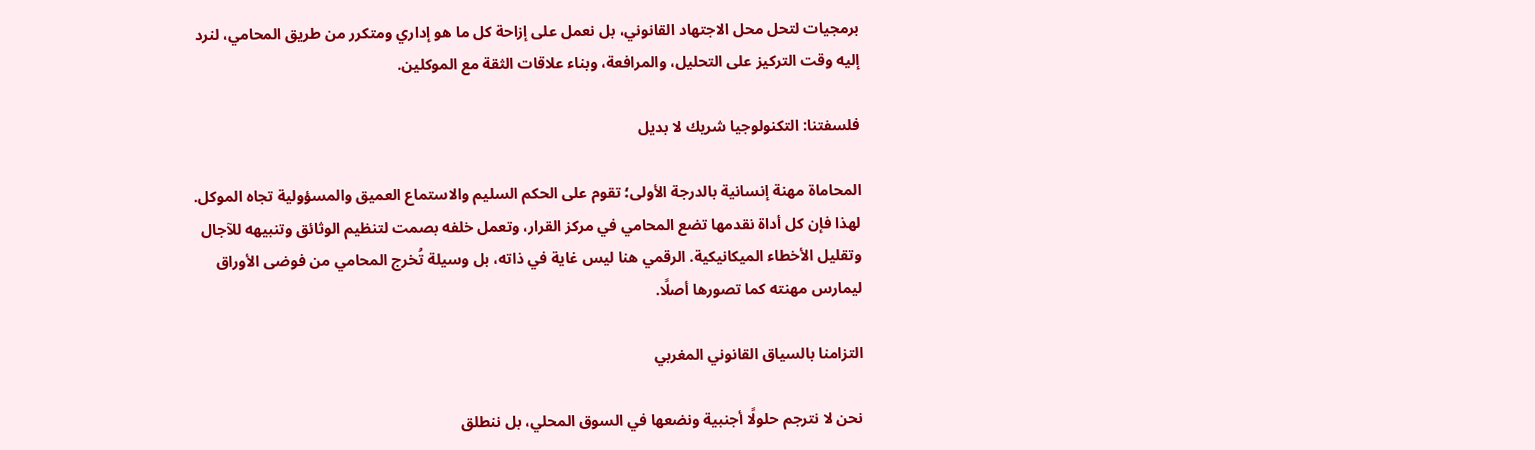برمجيات لتحل محل الاجتهاد القانوني، بل نعمل على إزاحة كل ما هو إداري ومتكرر من طريق المحامي، لنرد إليه وقت التركيز على التحليل، والمرافعة، وبناء علاقات الثقة مع الموكلين.

فلسفتنا: التكنولوجيا شريك لا بديل

المحاماة مهنة إنسانية بالدرجة الأولى؛ تقوم على الحكم السليم والاستماع العميق والمسؤولية تجاه الموكل. لهذا فإن كل أداة نقدمها تضع المحامي في مركز القرار، وتعمل خلفه بصمت لتنظيم الوثائق وتنبيهه للآجال وتقليل الأخطاء الميكانيكية. الرقمي هنا ليس غاية في ذاته، بل وسيلة تُخرج المحامي من فوضى الأوراق ليمارس مهنته كما تصورها أصلًا.

التزامنا بالسياق القانوني المغربي

نحن لا نترجم حلولًا أجنبية ونضعها في السوق المحلي، بل ننطلق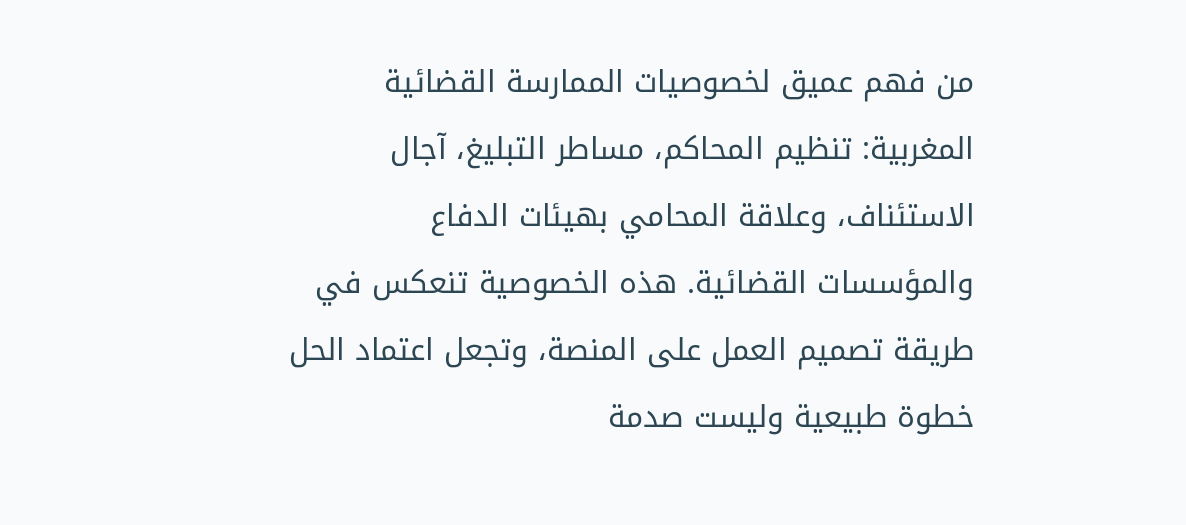من فهم عميق لخصوصيات الممارسة القضائية المغربية: تنظيم المحاكم، مساطر التبليغ، آجال الاستئناف، وعلاقة المحامي بهيئات الدفاع والمؤسسات القضائية. هذه الخصوصية تنعكس في طريقة تصميم العمل على المنصة، وتجعل اعتماد الحل خطوة طبيعية وليست صدمة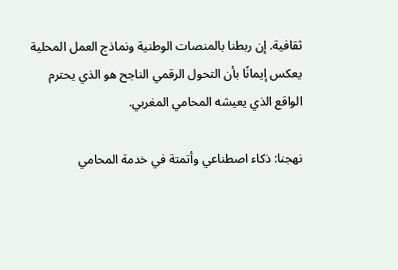ثقافية. إن ربطنا بالمنصات الوطنية ونماذج العمل المحلية يعكس إيمانًا بأن التحول الرقمي الناجح هو الذي يحترم الواقع الذي يعيشه المحامي المغربي.

نهجنا: ذكاء اصطناعي وأتمتة في خدمة المحامي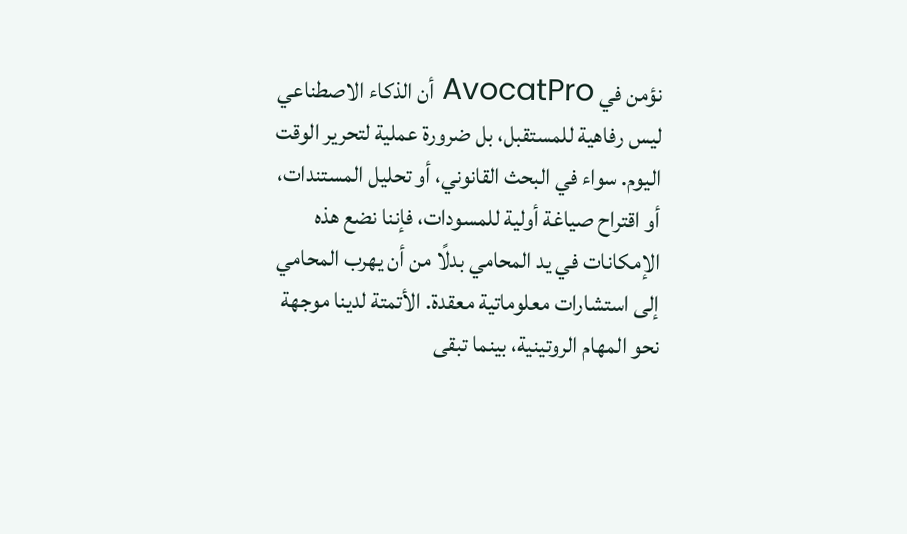نؤمن في AvocatPro أن الذكاء الاصطناعي ليس رفاهية للمستقبل، بل ضرورة عملية لتحرير الوقت اليوم. سواء في البحث القانوني، أو تحليل المستندات، أو اقتراح صياغة أولية للمسودات، فإننا نضع هذه الإمكانات في يد المحامي بدلًا من أن يهرب المحامي إلى استشارات معلوماتية معقدة. الأتمتة لدينا موجهة نحو المهام الروتينية، بينما تبقى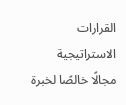القرارات الاستراتيجية مجالًا خالصًا لخبرة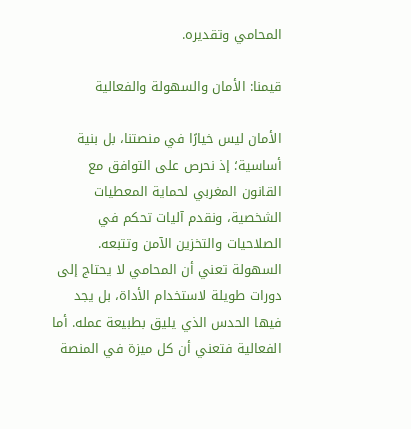المحامي وتقديره.

قيمنا: الأمان والسهولة والفعالية

الأمان ليس خيارًا في منصتنا، بل بنية أساسية؛ إذ نحرص على التوافق مع القانون المغربي لحماية المعطيات الشخصية، ونقدم آليات تحكم في الصلاحيات والتخزين الآمن وتتبعه. السهولة تعني أن المحامي لا يحتاج إلى دورات طويلة لاستخدام الأداة، بل يجد فيها الحدس الذي يليق بطبيعة عمله. أما الفعالية فتعني أن كل ميزة في المنصة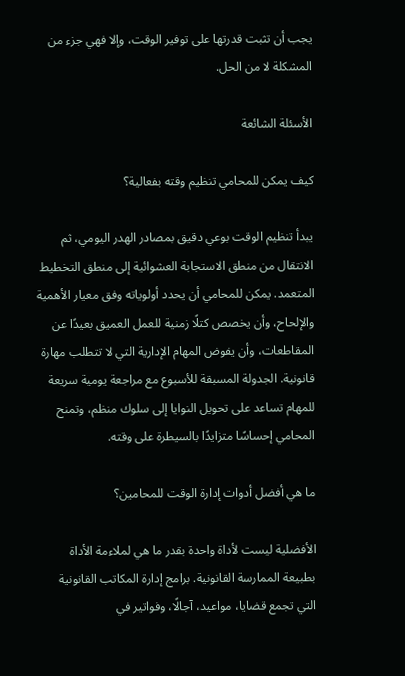يجب أن تثبت قدرتها على توفير الوقت، وإلا فهي جزء من المشكلة لا من الحل.

الأسئلة الشائعة

كيف يمكن للمحامي تنظيم وقته بفعالية؟

يبدأ تنظيم الوقت بوعي دقيق بمصادر الهدر اليومي، ثم الانتقال من منطق الاستجابة العشوائية إلى منطق التخطيط المتعمد. يمكن للمحامي أن يحدد أولوياته وفق معيار الأهمية والإلحاح، وأن يخصص كتلًا زمنية للعمل العميق بعيدًا عن المقاطعات، وأن يفوض المهام الإدارية التي لا تتطلب مهارة قانونية. الجدولة المسبقة للأسبوع مع مراجعة يومية سريعة للمهام تساعد على تحويل النوايا إلى سلوك منظم، وتمنح المحامي إحساسًا متزايدًا بالسيطرة على وقته.

ما هي أفضل أدوات إدارة الوقت للمحامين؟

الأفضلية ليست لأداة واحدة بقدر ما هي لملاءمة الأداة بطبيعة الممارسة القانونية. برامج إدارة المكاتب القانونية التي تجمع قضايا، مواعيد، آجالًا، وفواتير في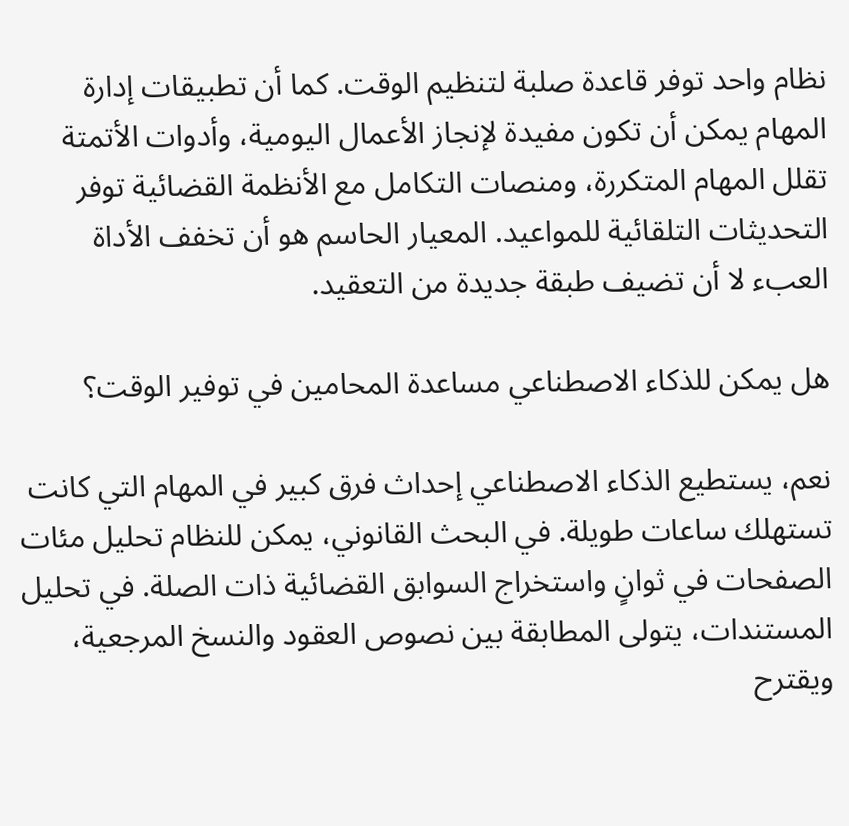نظام واحد توفر قاعدة صلبة لتنظيم الوقت. كما أن تطبيقات إدارة المهام يمكن أن تكون مفيدة لإنجاز الأعمال اليومية، وأدوات الأتمتة تقلل المهام المتكررة، ومنصات التكامل مع الأنظمة القضائية توفر التحديثات التلقائية للمواعيد. المعيار الحاسم هو أن تخفف الأداة العبء لا أن تضيف طبقة جديدة من التعقيد.

هل يمكن للذكاء الاصطناعي مساعدة المحامين في توفير الوقت؟

نعم، يستطيع الذكاء الاصطناعي إحداث فرق كبير في المهام التي كانت تستهلك ساعات طويلة. في البحث القانوني، يمكن للنظام تحليل مئات الصفحات في ثوانٍ واستخراج السوابق القضائية ذات الصلة. في تحليل المستندات، يتولى المطابقة بين نصوص العقود والنسخ المرجعية، ويقترح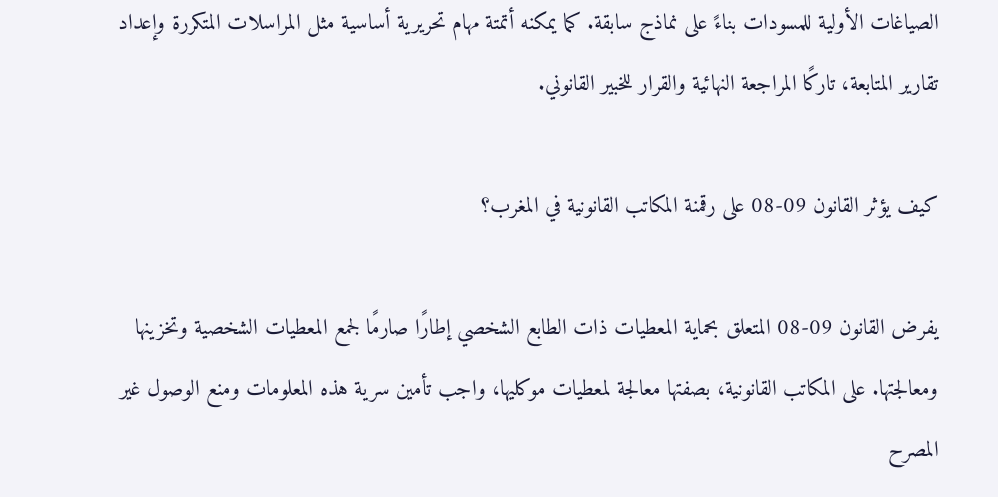الصياغات الأولية للمسودات بناءً على نماذج سابقة. كما يمكنه أتمتة مهام تحريرية أساسية مثل المراسلات المتكررة وإعداد تقارير المتابعة، تاركًا المراجعة النهائية والقرار للخبير القانوني.

كيف يؤثر القانون 09-08 على رقمنة المكاتب القانونية في المغرب؟

يفرض القانون 09-08 المتعلق بحماية المعطيات ذات الطابع الشخصي إطارًا صارمًا لجمع المعطيات الشخصية وتخزينها ومعالجتها. على المكاتب القانونية، بصفتها معالجة لمعطيات موكليها، واجب تأمين سرية هذه المعلومات ومنع الوصول غير المصرح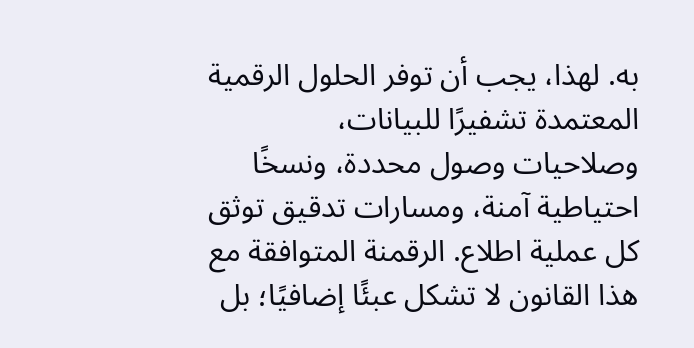به. لهذا، يجب أن توفر الحلول الرقمية المعتمدة تشفيرًا للبيانات، وصلاحيات وصول محددة، ونسخًا احتياطية آمنة، ومسارات تدقيق توثق كل عملية اطلاع. الرقمنة المتوافقة مع هذا القانون لا تشكل عبئًا إضافيًا؛ بل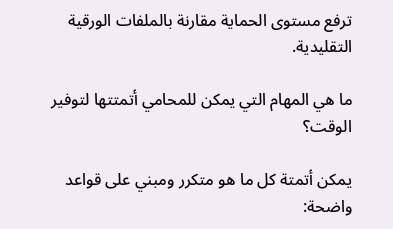ترفع مستوى الحماية مقارنة بالملفات الورقية التقليدية.

ما هي المهام التي يمكن للمحامي أتمتتها لتوفير الوقت؟

يمكن أتمتة كل ما هو متكرر ومبني على قواعد واضحة: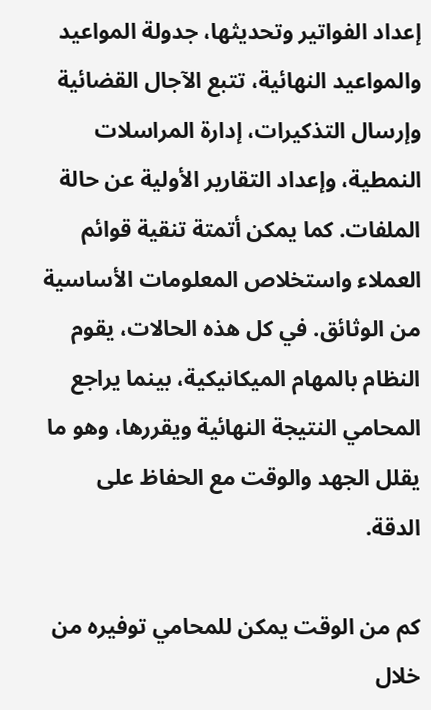إعداد الفواتير وتحديثها، جدولة المواعيد والمواعيد النهائية، تتبع الآجال القضائية وإرسال التذكيرات، إدارة المراسلات النمطية، وإعداد التقارير الأولية عن حالة الملفات. كما يمكن أتمتة تنقية قوائم العملاء واستخلاص المعلومات الأساسية من الوثائق. في كل هذه الحالات، يقوم النظام بالمهام الميكانيكية، بينما يراجع المحامي النتيجة النهائية ويقررها، وهو ما يقلل الجهد والوقت مع الحفاظ على الدقة.

كم من الوقت يمكن للمحامي توفيره من خلال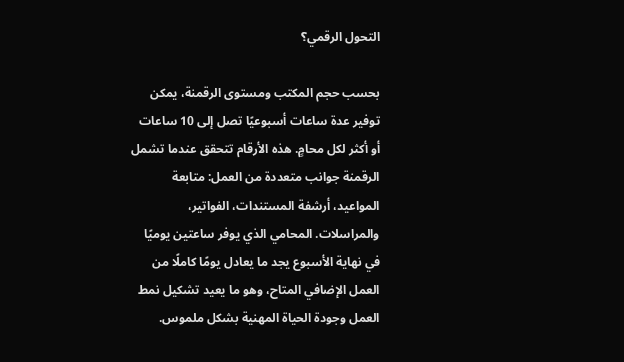التحول الرقمي؟

بحسب حجم المكتب ومستوى الرقمنة، يمكن توفير عدة ساعات أسبوعيًا تصل إلى 10 ساعات أو أكثر لكل محامٍ. هذه الأرقام تتحقق عندما تشمل الرقمنة جوانب متعددة من العمل: متابعة المواعيد، أرشفة المستندات، الفواتير، والمراسلات. المحامي الذي يوفر ساعتين يوميًا في نهاية الأسبوع يجد ما يعادل يومًا كاملًا من العمل الإضافي المتاح، وهو ما يعيد تشكيل نمط العمل وجودة الحياة المهنية بشكل ملموس.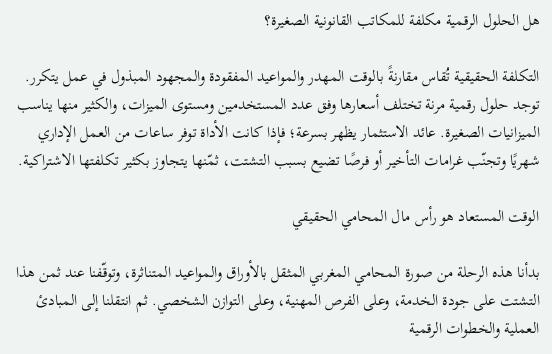هل الحلول الرقمية مكلفة للمكاتب القانونية الصغيرة؟

التكلفة الحقيقية تُقاس مقارنةً بالوقت المهدر والمواعيد المفقودة والمجهود المبذول في عمل يتكرر. توجد حلول رقمية مرنة تختلف أسعارها وفق عدد المستخدمين ومستوى الميزات، والكثير منها يناسب الميزانيات الصغيرة. عائد الاستثمار يظهر بسرعة؛ فإذا كانت الأداة توفر ساعات من العمل الإداري شهريًا وتجنّب غرامات التأخير أو فرصًا تضيع بسبب التشتت، ثمّنها يتجاوز بكثير تكلفتها الاشتراكية.

الوقت المستعاد هو رأس مال المحامي الحقيقي

بدأنا هذه الرحلة من صورة المحامي المغربي المثقل بالأوراق والمواعيد المتناثرة، وتوقّفنا عند ثمن هذا التشتت على جودة الخدمة، وعلى الفرص المهنية، وعلى التوازن الشخصي. ثم انتقلنا إلى المبادئ العملية والخطوات الرقمية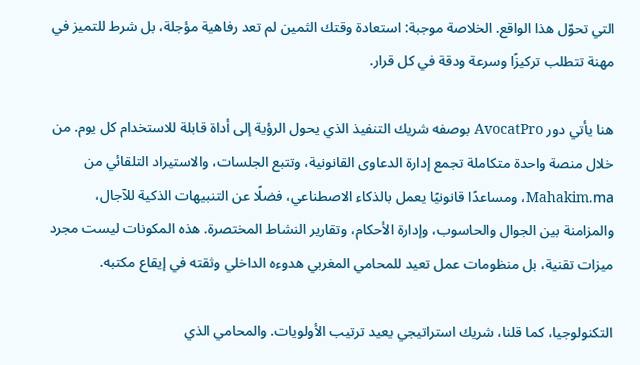التي تحوّل هذا الواقع. الخلاصة موجبة: استعادة وقتك الثمين لم تعد رفاهية مؤجلة، بل شرط للتميز في مهنة تتطلب تركيزًا وسرعة ودقة في كل قرار.

هنا يأتي دور AvocatPro بوصفه شريك التنفيذ الذي يحول الرؤية إلى أداة قابلة للاستخدام كل يوم. من خلال منصة واحدة متكاملة تجمع إدارة الدعاوى القانونية، وتتبع الجلسات، والاستيراد التلقائي من Mahakim.ma، ومساعدًا قانونيًا يعمل بالذكاء الاصطناعي، فضلًا عن التنبيهات الذكية للآجال، والمزامنة بين الجوال والحاسوب، وإدارة الأحكام، وتقارير النشاط المختصرة. هذه المكونات ليست مجرد ميزات تقنية، بل منظومات عمل تعيد للمحامي المغربي هدوءه الداخلي وثقته في إيقاع مكتبه.

التكنولوجيا، كما قلنا، شريك استراتيجي يعيد ترتيب الأولويات. والمحامي الذي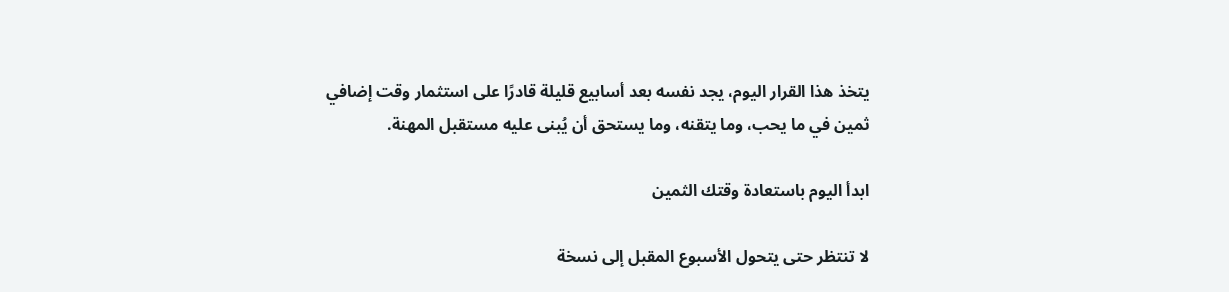يتخذ هذا القرار اليوم، يجد نفسه بعد أسابيع قليلة قادرًا على استثمار وقت إضافي ثمين في ما يحب، وما يتقنه، وما يستحق أن يُبنى عليه مستقبل المهنة.

ابدأ اليوم باستعادة وقتك الثمين

لا تنتظر حتى يتحول الأسبوع المقبل إلى نسخة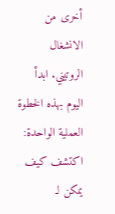أخرى من الانشغال الروتيني. ابدأ اليوم بهذه الخطوة العملية الواحدة: اكتشف كيف يمكن لـ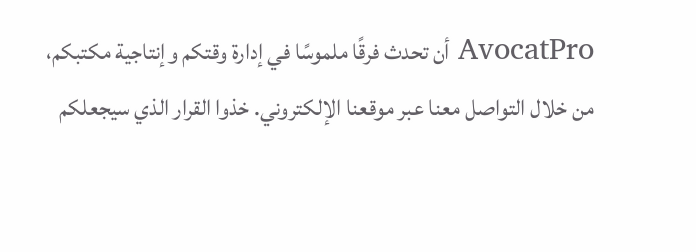AvocatPro أن تحدث فرقًا ملموسًا في إدارة وقتكم وإنتاجية مكتبكم، من خلال التواصل معنا عبر موقعنا الإلكتروني. خذوا القرار الذي سيجعلكم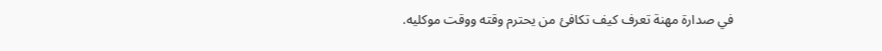في صدارة مهنة تعرف كيف تكافئ من يحترم وقته ووقت موكليه.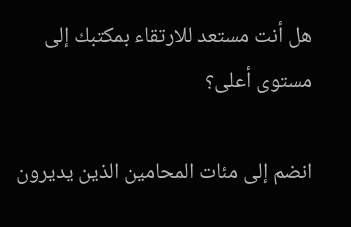هل أنت مستعد للارتقاء بمكتبك إلى مستوى أعلى؟

انضم إلى مئات المحامين الذين يديرون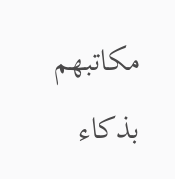مكاتبهم بذكاء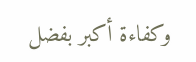وكفاءة أكبر بفضل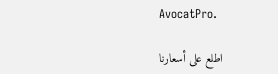AvocatPro.

اطلع على أسعارنا